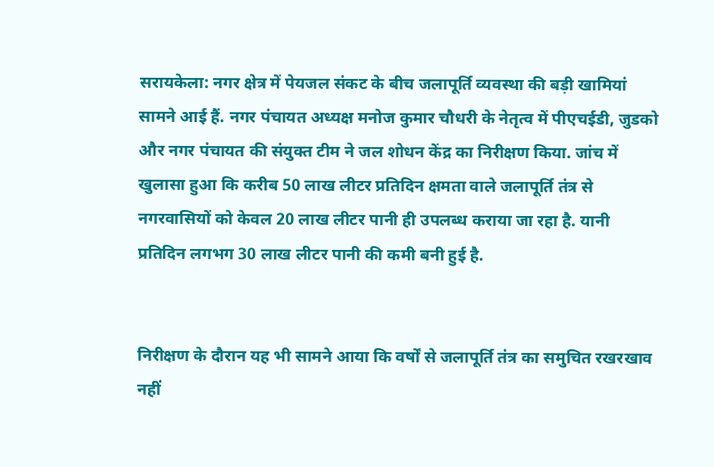सरायकेला: नगर क्षेत्र में पेयजल संकट के बीच जलापूर्ति व्यवस्था की बड़ी खामियां सामने आई हैं. नगर पंचायत अध्यक्ष मनोज कुमार चौधरी के नेतृत्व में पीएचईडी, जुडको और नगर पंचायत की संयुक्त टीम ने जल शोधन केंद्र का निरीक्षण किया. जांच में खुलासा हुआ कि करीब 50 लाख लीटर प्रतिदिन क्षमता वाले जलापूर्ति तंत्र से नगरवासियों को केवल 20 लाख लीटर पानी ही उपलब्ध कराया जा रहा है. यानी प्रतिदिन लगभग 30 लाख लीटर पानी की कमी बनी हुई है.


निरीक्षण के दौरान यह भी सामने आया कि वर्षों से जलापूर्ति तंत्र का समुचित रखरखाव नहीं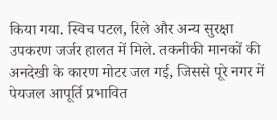किया गया. स्विच पटल, रिले और अन्य सुरक्षा उपकरण जर्जर हालत में मिले. तकनीकी मानकों की अनदेखी के कारण मोटर जल गई, जिससे पूरे नगर में पेयजल आपूर्ति प्रभावित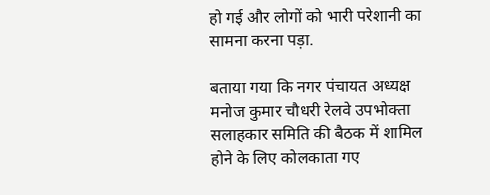हो गई और लोगों को भारी परेशानी का सामना करना पड़ा.

बताया गया कि नगर पंचायत अध्यक्ष मनोज कुमार चौधरी रेलवे उपभोक्ता सलाहकार समिति की बैठक में शामिल होने के लिए कोलकाता गए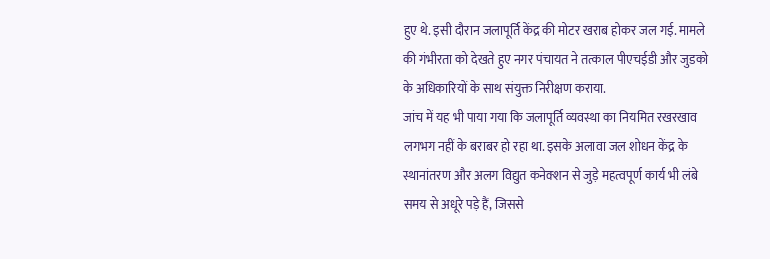हुए थे. इसी दौरान जलापूर्ति केंद्र की मोटर खराब होकर जल गई. मामले की गंभीरता को देखते हुए नगर पंचायत ने तत्काल पीएचईडी और जुडको के अधिकारियों के साथ संयुक्त निरीक्षण कराया.
जांच में यह भी पाया गया कि जलापूर्ति व्यवस्था का नियमित रखरखाव लगभग नहीं के बराबर हो रहा था. इसके अलावा जल शोधन केंद्र के स्थानांतरण और अलग विद्युत कनेक्शन से जुड़े महत्वपूर्ण कार्य भी लंबे समय से अधूरे पड़े हैं, जिससे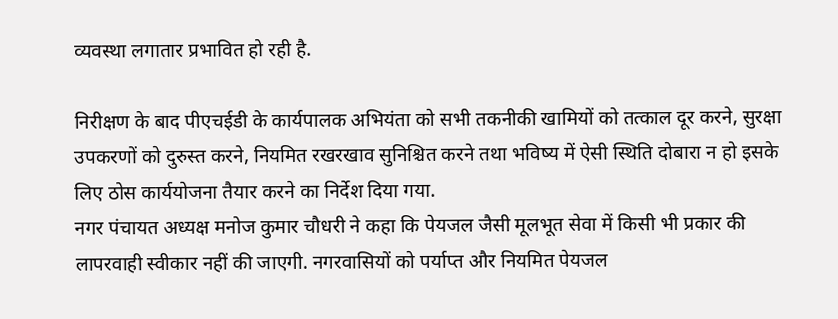व्यवस्था लगातार प्रभावित हो रही है.

निरीक्षण के बाद पीएचईडी के कार्यपालक अभियंता को सभी तकनीकी खामियों को तत्काल दूर करने, सुरक्षा उपकरणों को दुरुस्त करने, नियमित रखरखाव सुनिश्चित करने तथा भविष्य में ऐसी स्थिति दोबारा न हो इसके लिए ठोस कार्ययोजना तैयार करने का निर्देश दिया गया.
नगर पंचायत अध्यक्ष मनोज कुमार चौधरी ने कहा कि पेयजल जैसी मूलभूत सेवा में किसी भी प्रकार की लापरवाही स्वीकार नहीं की जाएगी. नगरवासियों को पर्याप्त और नियमित पेयजल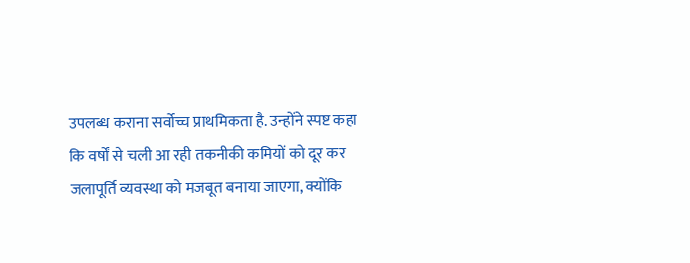उपलब्ध कराना सर्वोच्च प्राथमिकता है. उन्होंने स्पष्ट कहा कि वर्षों से चली आ रही तकनीकी कमियों को दूर कर जलापूर्ति व्यवस्था को मजबूत बनाया जाएगा, क्योंकि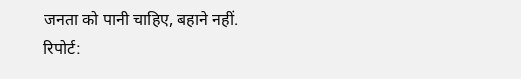जनता को पानी चाहिए, बहाने नहीं.
रिपोर्ट: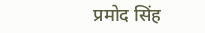प्रमोद सिंह